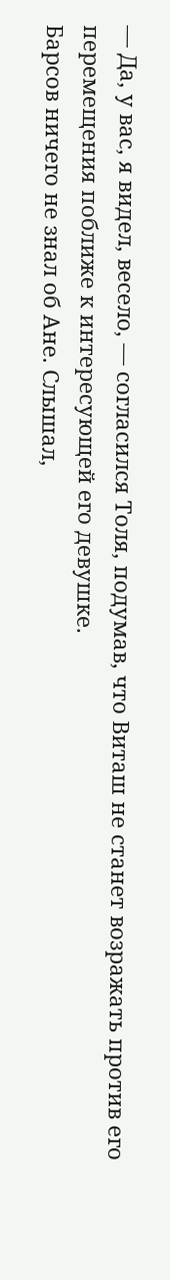— Да, у вас, я видел, весело, — согласился Толя, подумав, что Виташ не станет возражать против его перемещения поближе к интересующей его девушке.
Барсов ничего не знал об Ане. Слышал,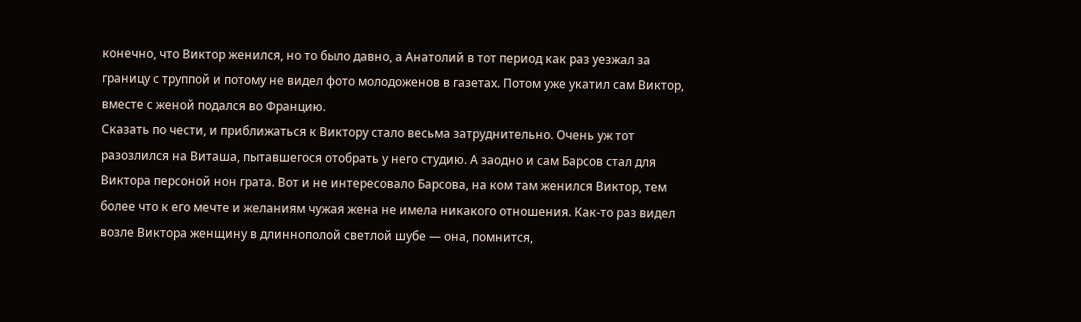конечно, что Виктор женился, но то было давно, а Анатолий в тот период как раз уезжал за границу с труппой и потому не видел фото молодоженов в газетах. Потом уже укатил сам Виктор, вместе с женой подался во Францию.
Сказать по чести, и приближаться к Виктору стало весьма затруднительно. Очень уж тот разозлился на Виташа, пытавшегося отобрать у него студию. А заодно и сам Барсов стал для Виктора персоной нон грата. Вот и не интересовало Барсова, на ком там женился Виктор, тем более что к его мечте и желаниям чужая жена не имела никакого отношения. Как-то раз видел возле Виктора женщину в длиннополой светлой шубе — она, помнится,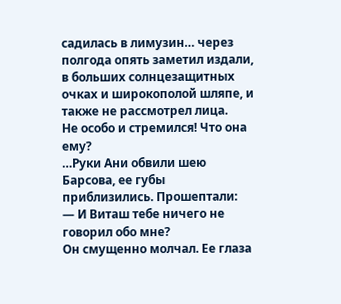садилась в лимузин… через полгода опять заметил издали, в больших солнцезащитных очках и широкополой шляпе, и также не рассмотрел лица.
Не особо и стремился! Что она ему?
…Руки Ани обвили шею Барсова, ее губы приблизились. Прошептали:
— И Виташ тебе ничего не говорил обо мне?
Он смущенно молчал. Ее глаза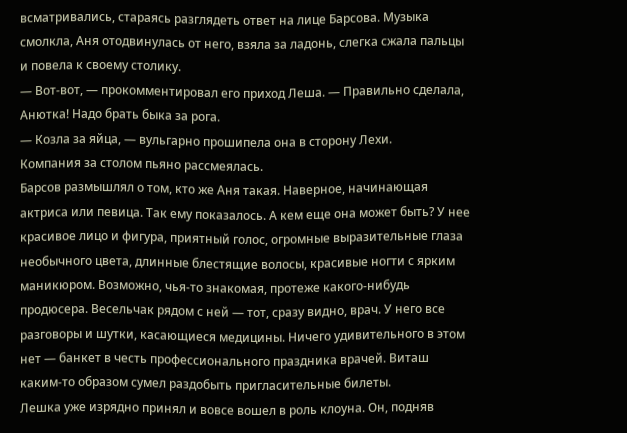всматривались, стараясь разглядеть ответ на лице Барсова. Музыка смолкла, Аня отодвинулась от него, взяла за ладонь, слегка сжала пальцы и повела к своему столику.
— Вот-вот, — прокомментировал его приход Леша. — Правильно сделала, Анютка! Надо брать быка за рога.
— Козла за яйца, — вульгарно прошипела она в сторону Лехи.
Компания за столом пьяно рассмеялась.
Барсов размышлял о том, кто же Аня такая. Наверное, начинающая актриса или певица. Так ему показалось. А кем еще она может быть? У нее красивое лицо и фигура, приятный голос, огромные выразительные глаза необычного цвета, длинные блестящие волосы, красивые ногти с ярким маникюром. Возможно, чья-то знакомая, протеже какого-нибудь продюсера. Весельчак рядом с ней — тот, сразу видно, врач. У него все разговоры и шутки, касающиеся медицины. Ничего удивительного в этом нет — банкет в честь профессионального праздника врачей. Виташ каким-то образом сумел раздобыть пригласительные билеты.
Лешка уже изрядно принял и вовсе вошел в роль клоуна. Он, подняв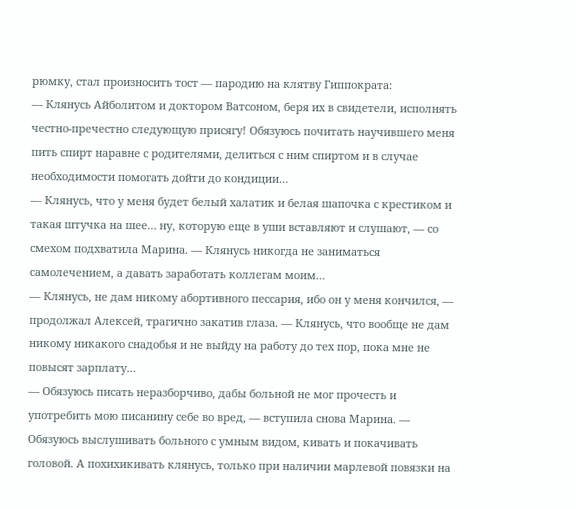рюмку, стал произносить тост — пародию на клятву Гиппократа:
— Клянусь Айболитом и доктором Ватсоном, беря их в свидетели, исполнять честно-пречестно следующую присягу! Обязуюсь почитать научившего меня пить спирт наравне с родителями, делиться с ним спиртом и в случае необходимости помогать дойти до кондиции…
— Клянусь, что у меня будет белый халатик и белая шапочка с крестиком и такая штучка на шее… ну, которую еще в уши вставляют и слушают, — со смехом подхватила Марина. — Клянусь никогда не заниматься самолечением, а давать заработать коллегам моим…
— Клянусь, не дам никому абортивного пессария, ибо он у меня кончился, — продолжал Алексей, трагично закатив глаза. — Клянусь, что вообще не дам никому никакого снадобья и не выйду на работу до тех пор, пока мне не повысят зарплату…
— Обязуюсь писать неразборчиво, дабы больной не мог прочесть и употребить мою писанину себе во вред, — вступила снова Марина. — Обязуюсь выслушивать больного с умным видом, кивать и покачивать головой. А похихикивать клянусь, только при наличии марлевой повязки на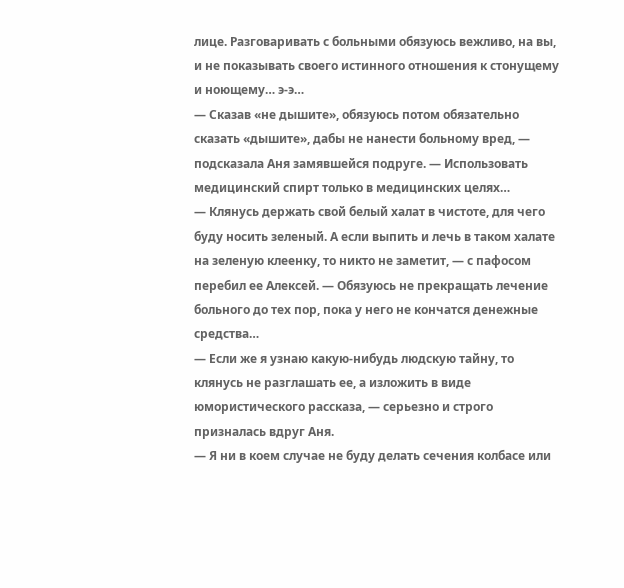лице. Разговаривать с больными обязуюсь вежливо, на вы, и не показывать своего истинного отношения к стонущему и ноющему… э-э…
— Сказав «не дышите», обязуюсь потом обязательно сказать «дышите», дабы не нанести больному вред, — подсказала Аня замявшейся подруге. — Использовать медицинский спирт только в медицинских целях…
— Клянусь держать свой белый халат в чистоте, для чего буду носить зеленый. А если выпить и лечь в таком халате на зеленую клеенку, то никто не заметит, — с пафосом перебил ее Алексей. — Обязуюсь не прекращать лечение больного до тех пор, пока у него не кончатся денежные средства…
— Если же я узнаю какую-нибудь людскую тайну, то клянусь не разглашать ее, а изложить в виде юмористического рассказа, — серьезно и строго призналась вдруг Аня.
— Я ни в коем случае не буду делать сечения колбасе или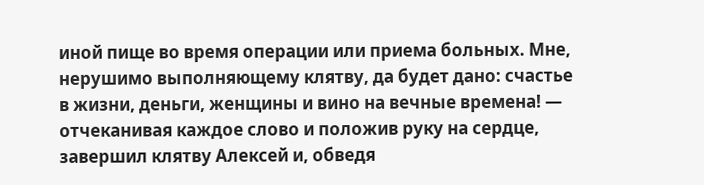иной пище во время операции или приема больных. Мне, нерушимо выполняющему клятву, да будет дано: счастье в жизни, деньги, женщины и вино на вечные времена! — отчеканивая каждое слово и положив руку на сердце, завершил клятву Алексей и, обведя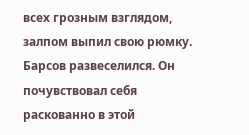всех грозным взглядом, залпом выпил свою рюмку.
Барсов развеселился. Он почувствовал себя раскованно в этой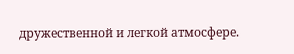дружественной и легкой атмосфере.